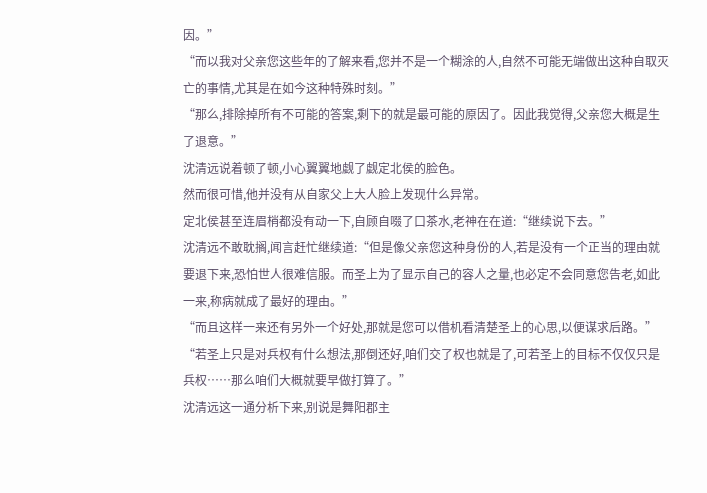因。”
“而以我对父亲您这些年的了解来看,您并不是一个糊涂的人,自然不可能无端做出这种自取灭亡的事情,尤其是在如今这种特殊时刻。”
“那么,排除掉所有不可能的答案,剩下的就是最可能的原因了。因此我觉得,父亲您大概是生了退意。”
沈清远说着顿了顿,小心翼翼地觑了觑定北侯的脸色。
然而很可惜,他并没有从自家父上大人脸上发现什么异常。
定北侯甚至连眉梢都没有动一下,自顾自啜了口茶水,老神在在道:“继续说下去。”
沈清远不敢耽搁,闻言赶忙继续道:“但是像父亲您这种身份的人,若是没有一个正当的理由就要退下来,恐怕世人很难信服。而圣上为了显示自己的容人之量,也必定不会同意您告老,如此一来,称病就成了最好的理由。”
“而且这样一来还有另外一个好处,那就是您可以借机看清楚圣上的心思,以便谋求后路。”
“若圣上只是对兵权有什么想法,那倒还好,咱们交了权也就是了,可若圣上的目标不仅仅只是兵权……那么咱们大概就要早做打算了。”
沈清远这一通分析下来,别说是舞阳郡主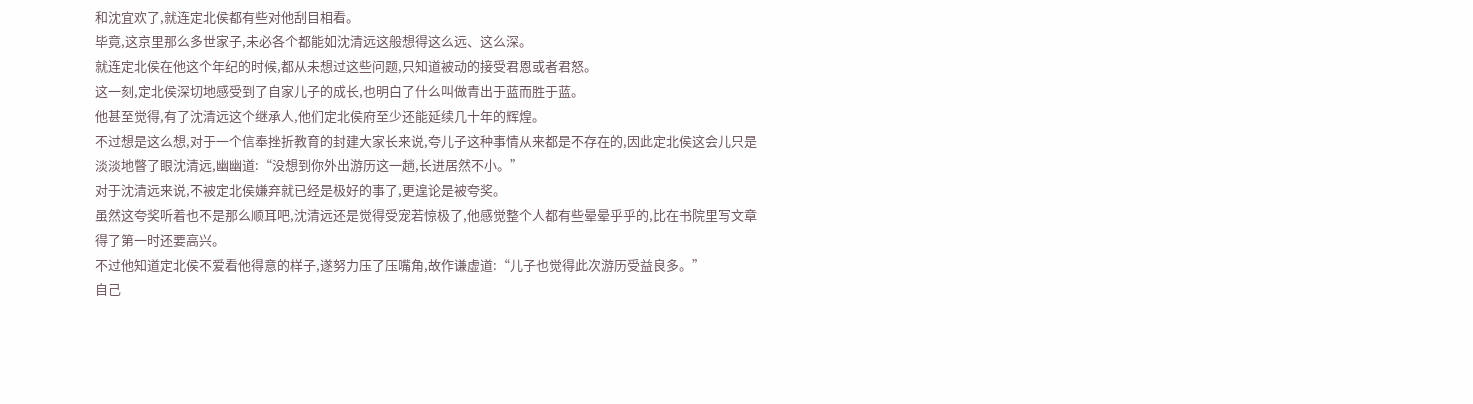和沈宜欢了,就连定北侯都有些对他刮目相看。
毕竟,这京里那么多世家子,未必各个都能如沈清远这般想得这么远、这么深。
就连定北侯在他这个年纪的时候,都从未想过这些问题,只知道被动的接受君恩或者君怒。
这一刻,定北侯深切地感受到了自家儿子的成长,也明白了什么叫做青出于蓝而胜于蓝。
他甚至觉得,有了沈清远这个继承人,他们定北侯府至少还能延续几十年的辉煌。
不过想是这么想,对于一个信奉挫折教育的封建大家长来说,夸儿子这种事情从来都是不存在的,因此定北侯这会儿只是淡淡地瞥了眼沈清远,幽幽道:“没想到你外出游历这一趟,长进居然不小。”
对于沈清远来说,不被定北侯嫌弃就已经是极好的事了,更遑论是被夸奖。
虽然这夸奖听着也不是那么顺耳吧,沈清远还是觉得受宠若惊极了,他感觉整个人都有些晕晕乎乎的,比在书院里写文章得了第一时还要高兴。
不过他知道定北侯不爱看他得意的样子,遂努力压了压嘴角,故作谦虚道:“儿子也觉得此次游历受益良多。”
自己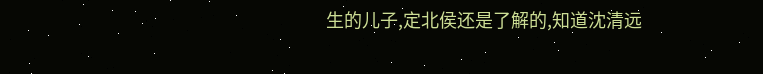生的儿子,定北侯还是了解的,知道沈清远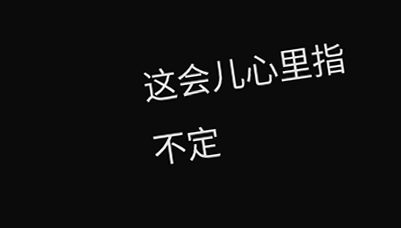这会儿心里指不定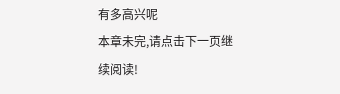有多高兴呢
本章未完,请点击下一页继续阅读!